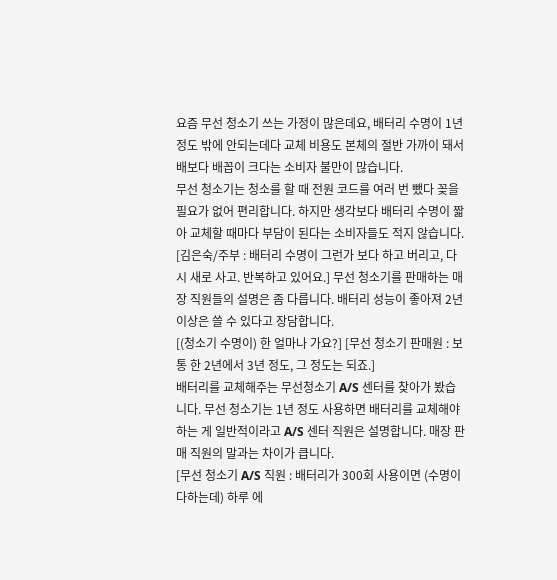요즘 무선 청소기 쓰는 가정이 많은데요, 배터리 수명이 1년 정도 밖에 안되는데다 교체 비용도 본체의 절반 가까이 돼서 배보다 배꼽이 크다는 소비자 불만이 많습니다.
무선 청소기는 청소를 할 때 전원 코드를 여러 번 뺐다 꽂을 필요가 없어 편리합니다. 하지만 생각보다 배터리 수명이 짧아 교체할 때마다 부담이 된다는 소비자들도 적지 않습니다.
[김은숙/주부 : 배터리 수명이 그런가 보다 하고 버리고, 다시 새로 사고. 반복하고 있어요.] 무선 청소기를 판매하는 매장 직원들의 설명은 좀 다릅니다. 배터리 성능이 좋아져 2년 이상은 쓸 수 있다고 장담합니다.
[(청소기 수명이) 한 얼마나 가요?] [무선 청소기 판매원 : 보통 한 2년에서 3년 정도, 그 정도는 되죠.]
배터리를 교체해주는 무선청소기 A/S 센터를 찾아가 봤습니다. 무선 청소기는 1년 정도 사용하면 배터리를 교체해야 하는 게 일반적이라고 A/S 센터 직원은 설명합니다. 매장 판매 직원의 말과는 차이가 큽니다.
[무선 청소기 A/S 직원 : 배터리가 300회 사용이면 (수명이 다하는데) 하루 에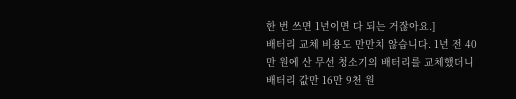한 번 쓰면 1년이면 다 되는 거잖아요.]
배터리 교체 비용도 만만치 않습니다. 1년 전 40만 원에 산 무선 청소기의 배터리를 교체했더니 배터리 값만 16만 9천 원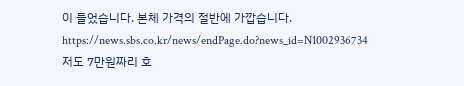이 들었습니다. 본체 가격의 절반에 가깝습니다.
https://news.sbs.co.kr/news/endPage.do?news_id=N1002936734
저도 7만원짜리 호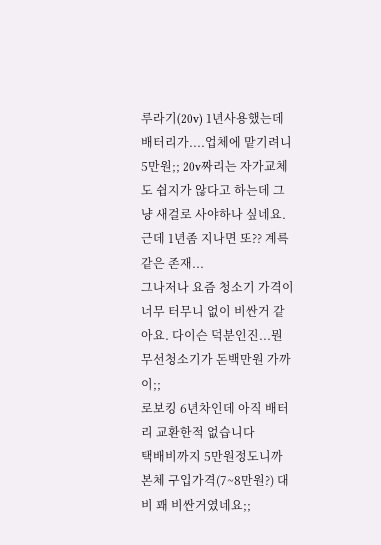루라기(20v) 1년사용했는데 배터리가....업체에 맡기려니 5만원;; 20v짜리는 자가교체도 쉽지가 않다고 하는데 그냥 새걸로 사야하나 싶네요. 근데 1년좀 지나면 또?? 계륵같은 존재...
그나저나 요즘 청소기 가격이 너무 터무니 없이 비싼거 같아요. 다이슨 덕분인진...뭔 무선청소기가 돈백만원 가까이;;
로보킹 6년차인데 아직 배터리 교환한적 없습니다
택배비까지 5만원정도니까 본체 구입가격(7~8만원?) 대비 꽤 비싼거였네요;;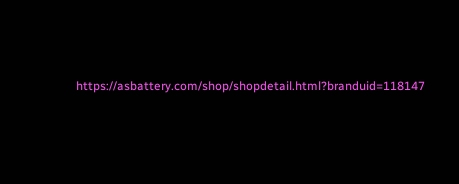https://asbattery.com/shop/shopdetail.html?branduid=118147